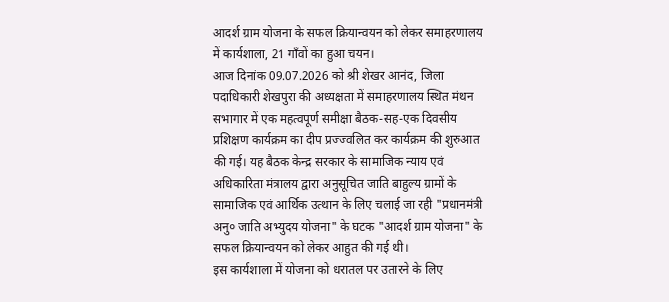आदर्श ग्राम योजना के सफल क्रियान्वयन को लेकर समाहरणालय में कार्यशाला, 21 गाँवों का हुआ चयन।
आज दिनांक 09.07.2026 को श्री शेखर आनंद, जिला पदाधिकारी शेखपुरा की अध्यक्षता में समाहरणालय स्थित मंथन सभागार में एक महत्वपूर्ण समीक्षा बैठक-सह-एक दिवसीय प्रशिक्षण कार्यक्रम का दीप प्रज्ज्वलित कर कार्यक्रम की शुरुआत की गई। यह बैठक केन्द्र सरकार के सामाजिक न्याय एवं अधिकारिता मंत्रालय द्वारा अनुसूचित जाति बाहुल्य ग्रामों के सामाजिक एवं आर्थिक उत्थान के लिए चलाई जा रही "प्रधानमंत्री अनु० जाति अभ्युदय योजना" के घटक "आदर्श ग्राम योजना" के सफल क्रियान्वयन को लेकर आहुत की गई थी।
इस कार्यशाला में योजना को धरातल पर उतारने के लिए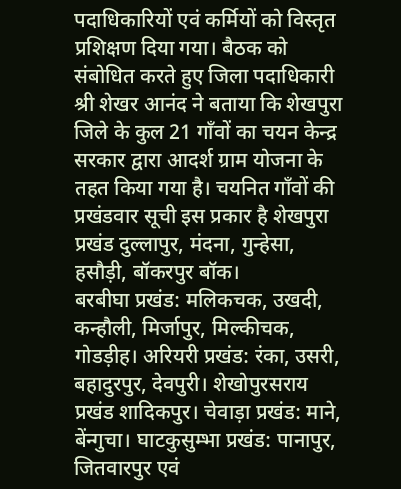पदाधिकारियों एवं कर्मियों को विस्तृत प्रशिक्षण दिया गया। बैठक को संबोधित करते हुए जिला पदाधिकारी श्री शेखर आनंद ने बताया कि शेखपुरा जिले के कुल 21 गाँवों का चयन केन्द्र सरकार द्वारा आदर्श ग्राम योजना के तहत किया गया है। चयनित गाँवों की प्रखंडवार सूची इस प्रकार है शेखपुरा प्रखंड दुल्लापुर, मंदना, गुन्हेसा, हसौड़ी, बॉकरपुर बॉक।
बरबीघा प्रखंड: मलिकचक, उखदी, कन्हौली, मिर्जापुर, मिल्कीचक, गोडड़ीह। अरियरी प्रखंड: रंका, उसरी, बहादुरपुर, देवपुरी। शेखोपुरसराय प्रखंड शादिकपुर। चेवाड़ा प्रखंड: माने, बेंन्गुचा। घाटकुसुम्भा प्रखंड: पानापुर, जितवारपुर एवं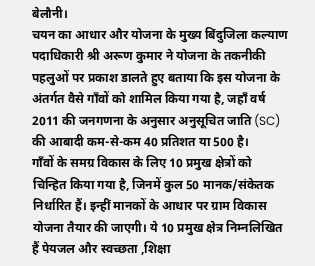बेलौनी।
चयन का आधार और योजना के मुख्य बिंदुजिला कल्याण पदाधिकारी श्री अरूण कुमार ने योजना के तकनीकी पहलुओं पर प्रकाश डालते हुए बताया कि इस योजना के अंतर्गत वैसे गाँवों को शामिल किया गया है, जहाँ वर्ष 2011 की जनगणना के अनुसार अनुसूचित जाति (SC) की आबादी कम-से-कम 40 प्रतिशत या 500 है।
गाँवों के समग्र विकास के लिए 10 प्रमुख क्षेत्रों को चिन्हित किया गया है, जिनमें कुल 50 मानक/संकेतक निर्धारित हैं। इन्हीं मानकों के आधार पर ग्राम विकास योजना तैयार की जाएगी। ये 10 प्रमुख क्षेत्र निम्नलिखित हैं पेयजल और स्वच्छता ,शिक्षा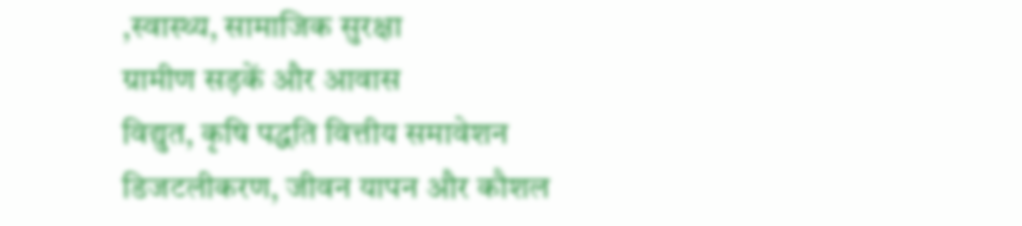,स्वास्थ्य, सामाजिक सुरक्षा
ग्रामीण सड़कें और आवास
विद्युत, कृषि पद्धति वित्तीय समावेशन
डिजटलीकरण, जीवन यापन और कौशल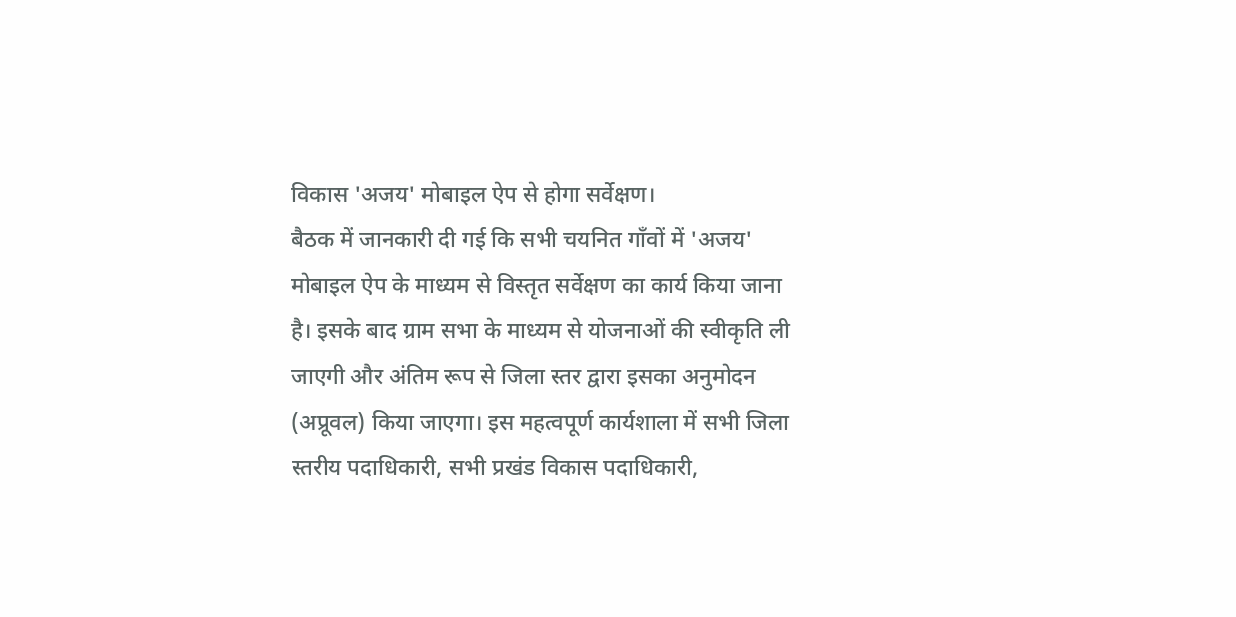विकास 'अजय' मोबाइल ऐप से होगा सर्वेक्षण।
बैठक में जानकारी दी गई कि सभी चयनित गाँवों में 'अजय' मोबाइल ऐप के माध्यम से विस्तृत सर्वेक्षण का कार्य किया जाना है। इसके बाद ग्राम सभा के माध्यम से योजनाओं की स्वीकृति ली जाएगी और अंतिम रूप से जिला स्तर द्वारा इसका अनुमोदन (अप्रूवल) किया जाएगा। इस महत्वपूर्ण कार्यशाला में सभी जिला स्तरीय पदाधिकारी, सभी प्रखंड विकास पदाधिकारी,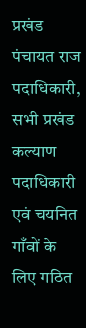प्रखंड पंचायत राज पदाधिकारी, सभी प्रखंड कल्याण पदाधिकारी एवं चयनित गाँवों के लिए गठित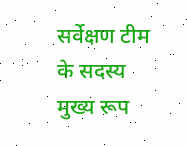सर्वेक्षण टीम के सदस्य मुख्य रूप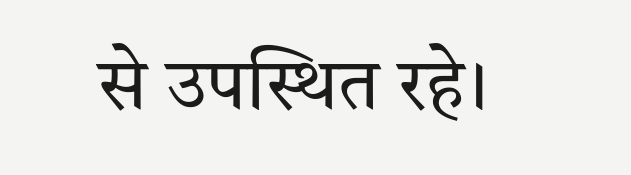से उपस्थित रहे।